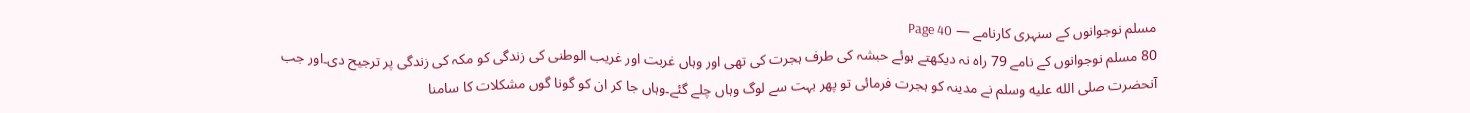مسلم نوجوانوں کے سنہری کارنامے — Page 40
80 مسلم نوجوانوں کے نامے 79 راہ نہ دیکھتے ہوئے حبشہ کی طرف ہجرت کی تھی اور وہاں غربت اور غریب الوطنی کی زندگی کو مکہ کی زندگی پر ترجیح دی۔اور جب آنحضرت صلى الله عليه وسلم نے مدینہ کو ہجرت فرمائی تو پھر بہت سے لوگ وہاں چلے گئے۔وہاں جا کر ان کو گونا گوں مشکلات کا سامنا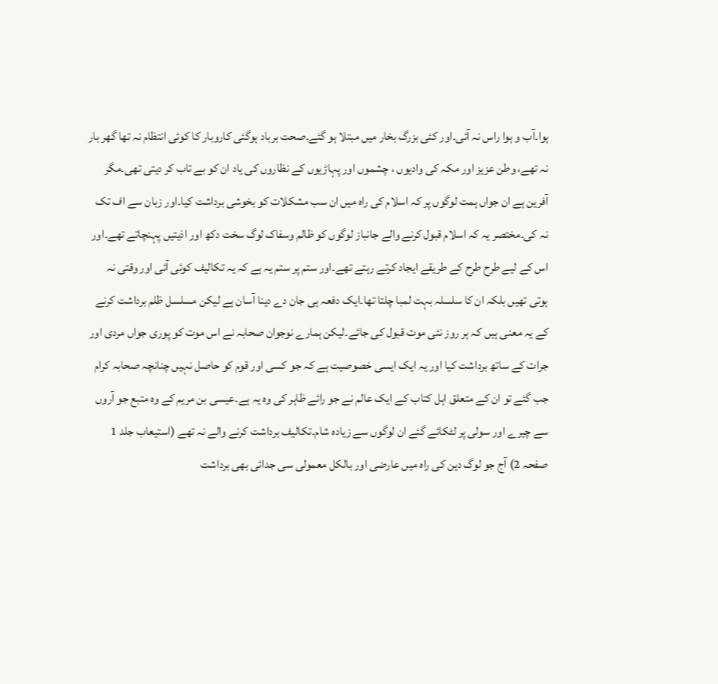ہوا۔آب و ہوا راس نہ آئی۔اور کئی بزرگ بخار میں مبتلا ہو گئے۔صحت برباد ہوگئی کاروبار کا کوئی انتظام نہ تھا گھر بار نہ تھے، وطن عزیز اور مکہ کی وادیوں ، چشموں اور پہاڑیوں کے نظاروں کی یاد ان کو بے تاب کر دیتی تھی۔مگر آفرین ہے ان جواں ہمت لوگوں پر کہ اسلام کی راہ میں ان سب مشکلات کو بخوشی برداشت کیا۔اور زبان سے اف تک نہ کی۔مختصر یہ کہ اسلام قبول کرنے والے جانباز لوگوں کو ظالم وسفاک لوگ سخت دکھ اور اذیتیں پہنچاتے تھے۔اور اس کے لیے طرح طرح کے طریقے ایجاد کرتے رہتے تھے۔اور ستم پر ستم یہ ہے کہ یہ تکالیف کوئی آئی اور وقتی نہ ہوتی تھیں بلکہ ان کا سلسلہ بہت لمبا چلتا تھا۔ایک دفعہ ہی جان دے دینا آسان ہے لیکن مسلسل ظلم برداشت کرنے کے یہ معنی ہیں کہ ہر روز نئی موت قبول کی جائے۔لیکن ہمارے نوجوان صحابہ نے اس موت کو پوری جواں مردی اور جرات کے ساتھ برداشت کیا اور یہ ایک ایسی خصوصیت ہے کہ جو کسی اور قوم کو حاصل نہیں چنانچہ صحابہ کرام جب گئے تو ان کے متعلق اہل کتاب کے ایک عالم نے جو رائے ظاہر کی وہ یہ ہے۔عیسی بن مریم کے وہ متبع جو آروں سے چیرے اور سولی پر لٹکائے گئے ان لوگوں سے زیادہ شام۔تکالیف برداشت کرنے والے نہ تھے (استیعاب جلد 1 صفحہ 2) آج جو لوگ دین کی راہ میں عارضی اور بالکل معمولی سی جدائی بھی برداشت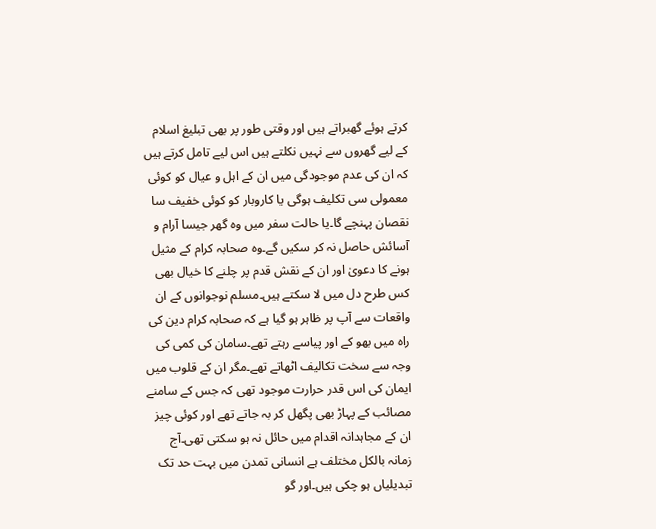کرتے ہوئے گھبراتے ہیں اور وقتی طور پر بھی تبلیغ اسلام کے لیے گھروں سے نہیں نکلتے ہیں اس لیے تامل کرتے ہیں کہ ان کی عدم موجودگی میں ان کے اہل و عیال کو کوئی معمولی سی تکلیف ہوگی یا کاروبار کو کوئی خفیف سا نقصان پہنچے گا۔یا حالت سفر میں وہ گھر جیسا آرام و آسائش حاصل نہ کر سکیں گے۔وہ صحابہ کرام کے مثیل ہونے کا دعویٰ اور ان کے نقش قدم پر چلنے کا خیال بھی کس طرح دل میں لا سکتے ہیں۔مسلم نوجوانوں کے ان واقعات سے آپ پر ظاہر ہو گیا ہے کہ صحابہ کرام دین کی راہ میں بھو کے اور پیاسے رہتے تھے۔سامان کی کمی کی وجہ سے سخت تکالیف اٹھاتے تھے۔مگر ان کے قلوب میں ایمان کی اس قدر حرارت موجود تھی کہ جس کے سامنے مصائب کے پہاڑ بھی پگھل کر بہ جاتے تھے اور کوئی چیز ان کے مجاہدانہ اقدام میں حائل نہ ہو سکتی تھی۔آج زمانہ بالکل مختلف ہے انسانی تمدن میں بہت حد تک تبدیلیاں ہو چکی ہیں۔اور گو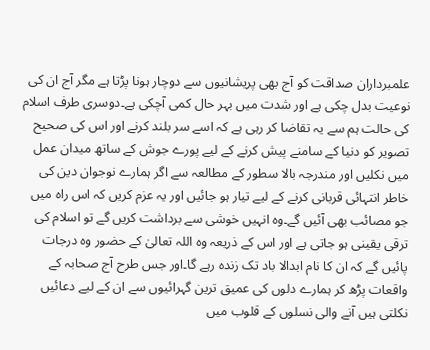علمبرداران صداقت کو آج بھی پریشانیوں سے دوچار ہونا پڑتا ہے مگر آج ان کی نوعیت بدل چکی ہے اور شدت میں بہر حال کمی آچکی ہے۔دوسری طرف اسلام کی حالت ہم سے یہ تقاضا کر رہی ہے کہ اسے سر بلند کرنے اور اس کی صحیح تصویر کو دنیا کے سامنے پیش کرنے کے لیے پورے جوش کے ساتھ میدان عمل میں نکلیں اور مندرجہ بالا سطور کے مطالعہ سے اگر ہمارے نوجوان دین کی خاطر انتہائی قربانی کرنے کے لیے تیار ہو جائیں اور یہ عزم کریں کہ اس راہ میں جو مصائب بھی آئیں گے۔وہ انہیں خوشی سے برداشت کریں گے تو اسلام کی ترقی یقینی ہو جاتی ہے اور اس کے ذریعہ وہ اللہ تعالیٰ کے حضور وہ درجات پائیں گے کہ ان کا نام ابدالا باد تک زندہ رہے گا۔اور جس طرح آج صحابہ کے واقعات پڑھ کر ہمارے دلوں کی عمیق ترین گہرائیوں سے ان کے لیے دعائیں نکلتی ہیں آنے والی نسلوں کے قلوب میں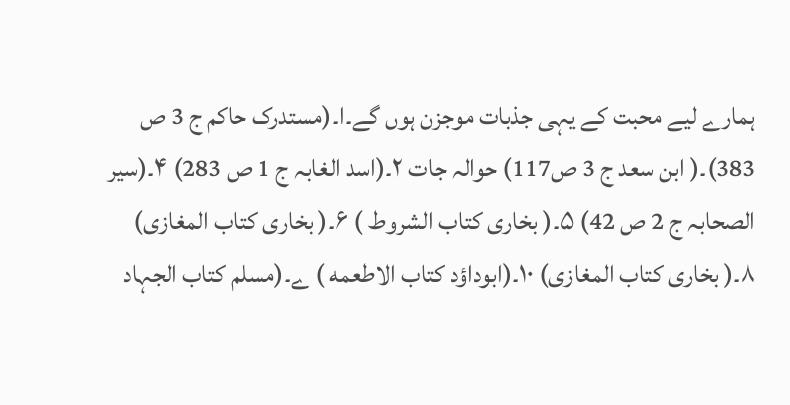ہمارے لیے محبت کے یہی جذبات موجزن ہوں گے۔ا۔(مستدرک حاکم ج 3 ص 383)۔( ابن سعد ج 3 ص117) حوالہ جات ۲۔(اسد الغابہ ج 1 ص 283) ۴۔(سیر الصحابہ ج 2 ص 42) ۵۔( بخاری کتاب الشروط ) ۶۔( بخاری کتاب المغازی) ۸۔( بخاری کتاب المغازی) ۱۰۔(ابوداؤد کتاب الاطعمه ) ے۔(مسلم کتاب الجہاد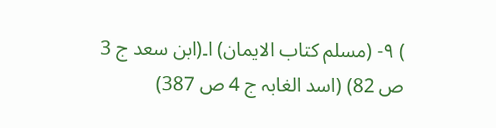) ۹- (مسلم کتاب الایمان) ا۔(ابن سعد ج 3 ص 82) (اسد الغابہ ج 4 ص 387)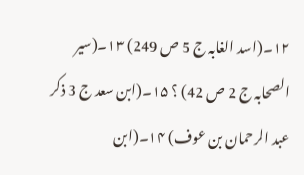۱۲۔(اسد الغابہ ج 5 ص 249) ۱۳۔(سیر الصحابہ ج 2 ص 42) ؟ ۱۵۔(ابن سعد ج 3 ذکر عبد الرحمان بن عوف) ۱۴۔(ابن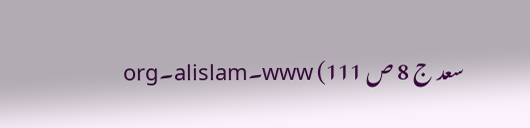سعد ج 8 ص 111) www۔alislam۔org